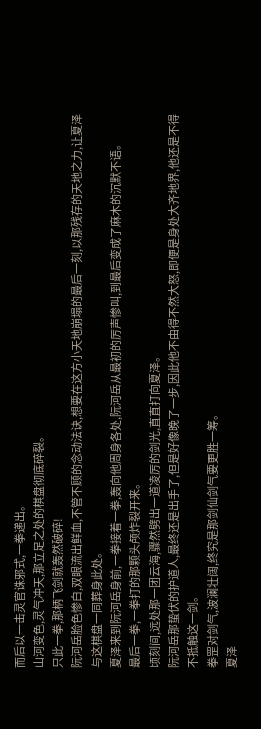而后以一击灵官诛邪式,一拳递出。
山河变色,灵气冲天,那立足之处的棋盘彻底碎裂。
只此一拳,那柄飞剑就轰然破碎!
阮河岳脸色惨白,双眼流出鲜血,不管不顾的念动法诀,想要在这方小天地崩塌的最后一刻,以那残存的天地之力,让夏泽与这棋盘一同葬身此处。
夏泽来到阮河岳身前,一拳接着一拳,轰向他周身各处,阮河岳从最初的厉声惨叫,到最后变成了麻木的沉默不语。
最后一拳,一拳打的那颗头颅炸裂开来。
顷刻间,远处那一团云海,骤然劈出一道凌厉的剑光,直直打向夏泽。
阮河岳那蛰伏的护道人,最终还是出手了,但是好像晚了一步,因此他不由得不然大怒,即便是身处大齐地界,他还是不得不抵触这一剑。
拳罡对剑气,波澜壮阔,终究是那剑仙剑气要更胜一筹。
夏泽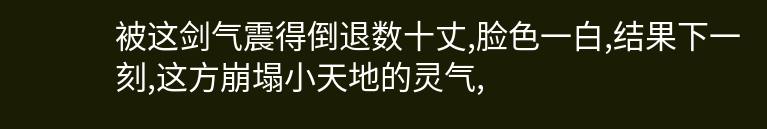被这剑气震得倒退数十丈,脸色一白,结果下一刻,这方崩塌小天地的灵气,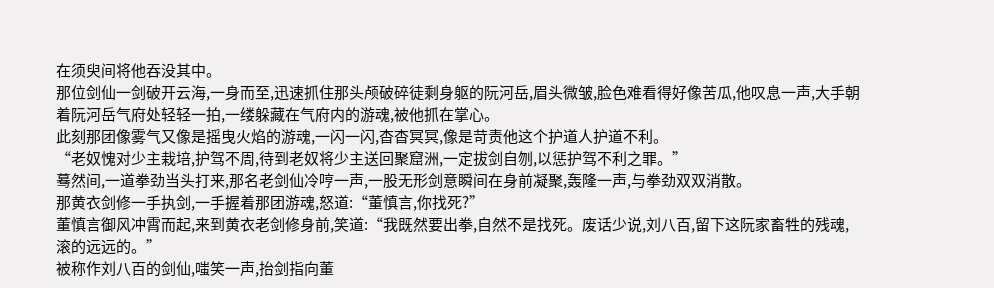在须臾间将他吞没其中。
那位剑仙一剑破开云海,一身而至,迅速抓住那头颅破碎徒剩身躯的阮河岳,眉头微皱,脸色难看得好像苦瓜,他叹息一声,大手朝着阮河岳气府处轻轻一拍,一缕躲藏在气府内的游魂,被他抓在掌心。
此刻那团像雾气又像是摇曳火焰的游魂,一闪一闪,杳杳冥冥,像是苛责他这个护道人护道不利。
“老奴愧对少主栽培,护驾不周,待到老奴将少主送回聚窟洲,一定拔剑自刎,以惩护驾不利之罪。”
蓦然间,一道拳劲当头打来,那名老剑仙冷哼一声,一股无形剑意瞬间在身前凝聚,轰隆一声,与拳劲双双消散。
那黄衣剑修一手执剑,一手握着那团游魂,怒道:“董慎言,你找死?”
董慎言御风冲霄而起,来到黄衣老剑修身前,笑道:“我既然要出拳,自然不是找死。废话少说,刘八百,留下这阮家畜牲的残魂,滚的远远的。”
被称作刘八百的剑仙,嗤笑一声,抬剑指向董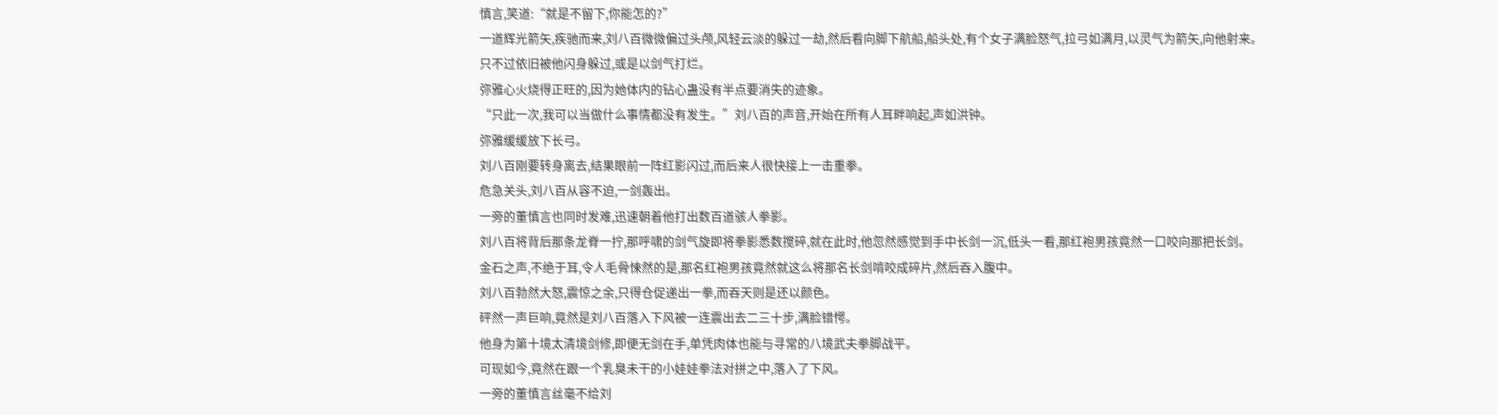慎言,笑道:“就是不留下,你能怎的?”
一道辉光箭矢,疾驰而来,刘八百微微偏过头颅,风轻云淡的躲过一劫,然后看向脚下航船,船头处,有个女子满脸怒气,拉弓如满月,以灵气为箭矢,向他射来。
只不过依旧被他闪身躲过,或是以剑气打烂。
弥雅心火烧得正旺的,因为她体内的钻心蛊没有半点要消失的迹象。
“只此一次,我可以当做什么事情都没有发生。”刘八百的声音,开始在所有人耳畔响起,声如洪钟。
弥雅缓缓放下长弓。
刘八百刚要转身离去,结果眼前一阵红影闪过,而后来人很快接上一击重拳。
危急关头,刘八百从容不迫,一剑轰出。
一旁的董慎言也同时发难,迅速朝着他打出数百道骇人拳影。
刘八百将背后那条龙脊一拧,那呼啸的剑气旋即将拳影悉数搅碎,就在此时,他忽然感觉到手中长剑一沉,低头一看,那红袍男孩竟然一口咬向那把长剑。
金石之声,不绝于耳,令人毛骨悚然的是,那名红袍男孩竟然就这么将那名长剑啃咬成碎片,然后吞入腹中。
刘八百勃然大怒,震惊之余,只得仓促递出一拳,而吞天则是还以颜色。
砰然一声巨响,竟然是刘八百落入下风被一连震出去二三十步,满脸错愕。
他身为第十境太清境剑修,即便无剑在手,单凭肉体也能与寻常的八境武夫拳脚战平。
可现如今,竟然在跟一个乳臭未干的小娃娃拳法对拼之中,落入了下风。
一旁的董慎言丝毫不给刘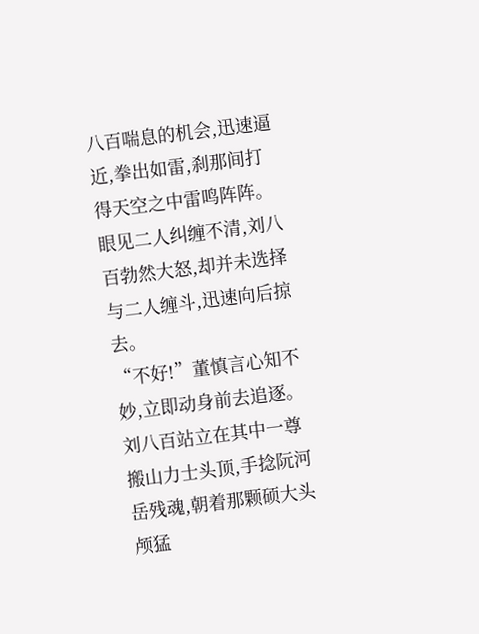八百喘息的机会,迅速逼近,拳出如雷,刹那间打得天空之中雷鸣阵阵。
眼见二人纠缠不清,刘八百勃然大怒,却并未选择与二人缠斗,迅速向后掠去。
“不好!”董慎言心知不妙,立即动身前去追逐。
刘八百站立在其中一尊搬山力士头顶,手捻阮河岳残魂,朝着那颗硕大头颅猛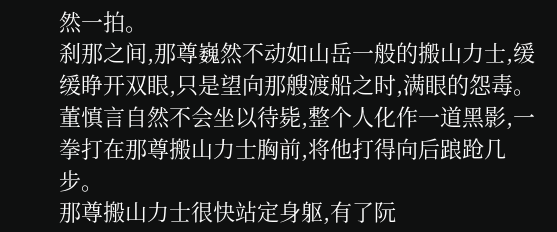然一拍。
刹那之间,那尊巍然不动如山岳一般的搬山力士,缓缓睁开双眼,只是望向那艘渡船之时,满眼的怨毒。
董慎言自然不会坐以待毙,整个人化作一道黑影,一拳打在那尊搬山力士胸前,将他打得向后踉跄几步。
那尊搬山力士很快站定身躯,有了阮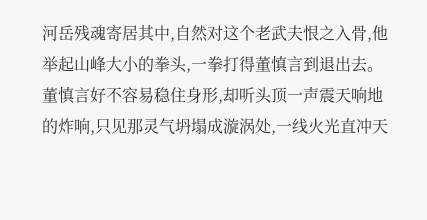河岳残魂寄居其中,自然对这个老武夫恨之入骨,他举起山峰大小的拳头,一拳打得董慎言到退出去。
董慎言好不容易稳住身形,却听头顶一声震天响地的炸响,只见那灵气坍塌成漩涡处,一线火光直冲天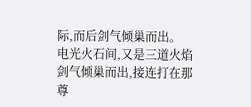际,而后剑气倾巢而出。
电光火石间,又是三道火焰剑气倾巢而出,接连打在那尊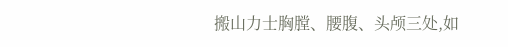搬山力士胸膛、腰腹、头颅三处,如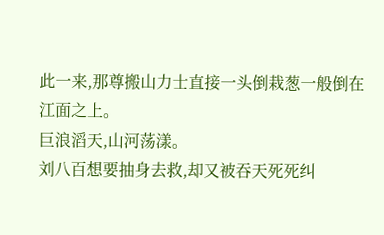此一来,那尊搬山力士直接一头倒栽葱一般倒在江面之上。
巨浪滔天,山河荡漾。
刘八百想要抽身去救,却又被吞天死死纠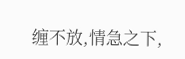缠不放,情急之下,